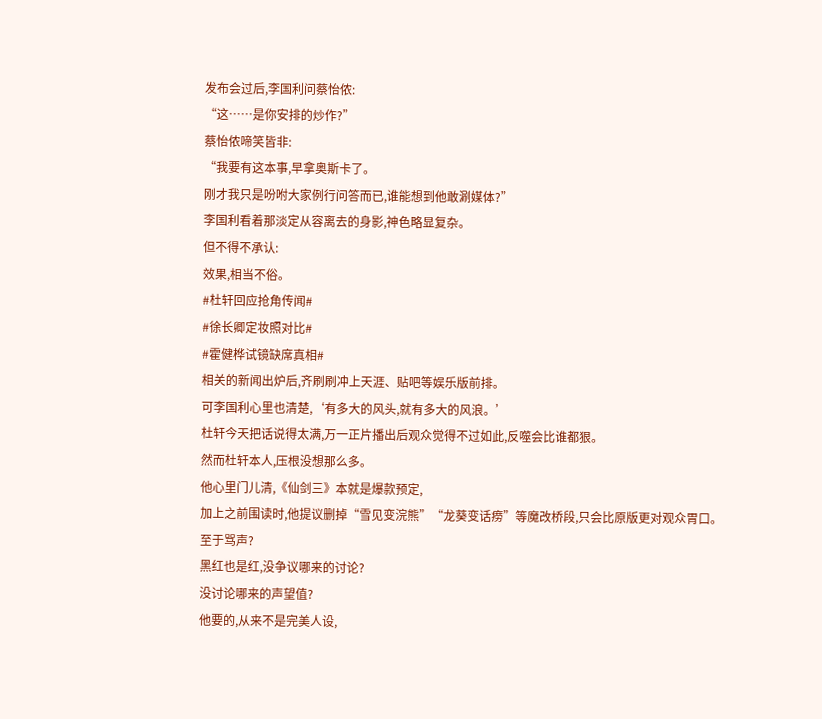发布会过后,李国利问蔡怡侬:
“这……是你安排的炒作?”
蔡怡侬啼笑皆非:
“我要有这本事,早拿奥斯卡了。
刚才我只是吩咐大家例行问答而已,谁能想到他敢涮媒体?”
李国利看着那淡定从容离去的身影,神色略显复杂。
但不得不承认:
效果,相当不俗。
#杜轩回应抢角传闻#
#徐长卿定妆照对比#
#霍健桦试镜缺席真相#
相关的新闻出炉后,齐刷刷冲上天涯、贴吧等娱乐版前排。
可李国利心里也清楚,‘有多大的风头,就有多大的风浪。’
杜轩今天把话说得太满,万一正片播出后观众觉得不过如此,反噬会比谁都狠。
然而杜轩本人,压根没想那么多。
他心里门儿清,《仙剑三》本就是爆款预定,
加上之前围读时,他提议删掉“雪见变浣熊”“龙葵变话痨”等魔改桥段,只会比原版更对观众胃口。
至于骂声?
黑红也是红,没争议哪来的讨论?
没讨论哪来的声望值?
他要的,从来不是完美人设,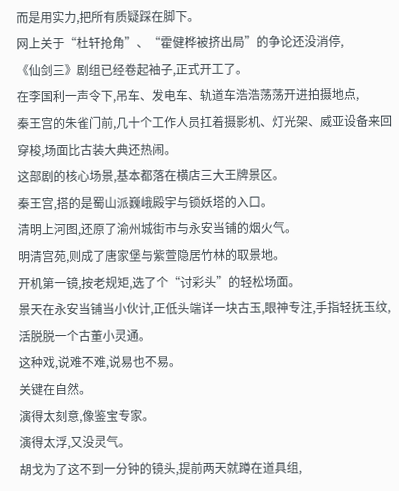而是用实力,把所有质疑踩在脚下。
网上关于“杜轩抢角”、“霍健桦被挤出局”的争论还没消停,
《仙剑三》剧组已经卷起袖子,正式开工了。
在李国利一声令下,吊车、发电车、轨道车浩浩荡荡开进拍摄地点,
秦王宫的朱雀门前,几十个工作人员扛着摄影机、灯光架、威亚设备来回穿梭,场面比古装大典还热闹。
这部剧的核心场景,基本都落在横店三大王牌景区。
秦王宫,搭的是蜀山派巍峨殿宇与锁妖塔的入口。
清明上河图,还原了渝州城街市与永安当铺的烟火气。
明清宫苑,则成了唐家堡与紫萱隐居竹林的取景地。
开机第一镜,按老规矩,选了个“讨彩头”的轻松场面。
景天在永安当铺当小伙计,正低头端详一块古玉,眼神专注,手指轻抚玉纹,活脱脱一个古董小灵通。
这种戏,说难不难,说易也不易。
关键在自然。
演得太刻意,像鉴宝专家。
演得太浮,又没灵气。
胡戈为了这不到一分钟的镜头,提前两天就蹲在道具组,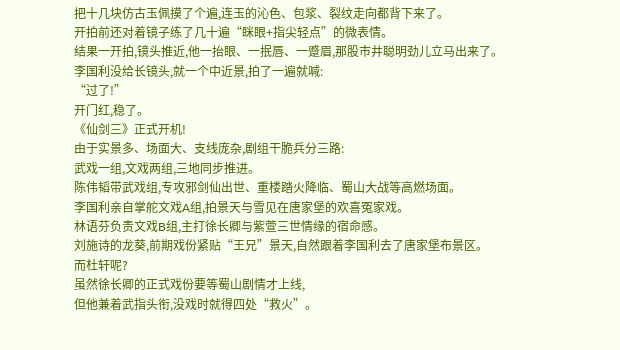把十几块仿古玉佩摸了个遍,连玉的沁色、包浆、裂纹走向都背下来了。
开拍前还对着镜子练了几十遍“眯眼+指尖轻点”的微表情。
结果一开拍,镜头推近,他一抬眼、一抿唇、一蹙眉,那股市井聪明劲儿立马出来了。
李国利没给长镜头,就一个中近景,拍了一遍就喊:
“过了!”
开门红,稳了。
《仙剑三》正式开机!
由于实景多、场面大、支线庞杂,剧组干脆兵分三路:
武戏一组,文戏两组,三地同步推进。
陈伟韬带武戏组,专攻邪剑仙出世、重楼踏火降临、蜀山大战等高燃场面。
李国利亲自掌舵文戏A组,拍景天与雪见在唐家堡的欢喜冤家戏。
林语芬负责文戏B组,主打徐长卿与紫萱三世情缘的宿命感。
刘施诗的龙葵,前期戏份紧贴“王兄”景天,自然跟着李国利去了唐家堡布景区。
而杜轩呢?
虽然徐长卿的正式戏份要等蜀山剧情才上线,
但他兼着武指头衔,没戏时就得四处“救火”。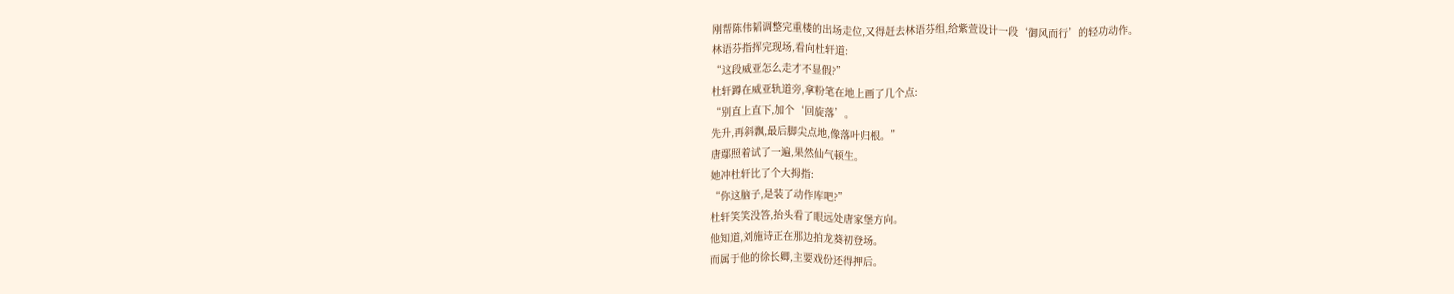刚帮陈伟韬调整完重楼的出场走位,又得赶去林语芬组,给紫萱设计一段‘御风而行’的轻功动作。
林语芬指挥完现场,看向杜轩道:
“这段威亚怎么走才不显假?”
杜轩蹲在威亚轨道旁,拿粉笔在地上画了几个点:
“别直上直下,加个‘回旋落’。
先升,再斜飘,最后脚尖点地,像落叶归根。”
唐鄢照着试了一遍,果然仙气顿生。
她冲杜轩比了个大拇指:
“你这脑子,是装了动作库吧?”
杜轩笑笑没答,抬头看了眼远处唐家堡方向。
他知道,刘施诗正在那边拍龙葵初登场。
而属于他的徐长卿,主要戏份还得押后。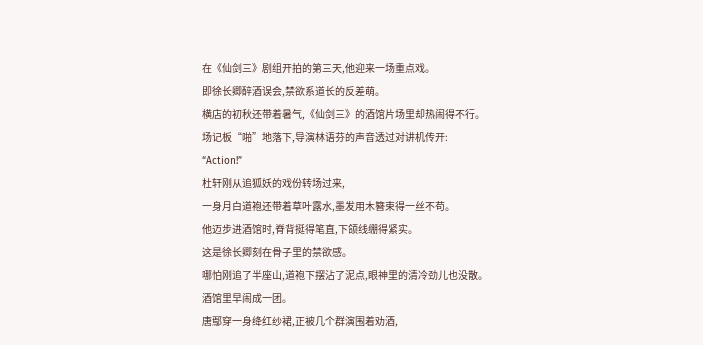在《仙剑三》剧组开拍的第三天,他迎来一场重点戏。
即徐长卿醉酒误会,禁欲系道长的反差萌。
横店的初秋还带着暑气,《仙剑三》的酒馆片场里却热闹得不行。
场记板“啪”地落下,导演林语芬的声音透过对讲机传开:
“Action!”
杜轩刚从追狐妖的戏份转场过来,
一身月白道袍还带着草叶露水,墨发用木簪束得一丝不苟。
他迈步进酒馆时,脊背挺得笔直,下颌线绷得紧实。
这是徐长卿刻在骨子里的禁欲感。
哪怕刚追了半座山,道袍下摆沾了泥点,眼神里的清冷劲儿也没散。
酒馆里早闹成一团。
唐鄢穿一身绛红纱裙,正被几个群演围着劝酒,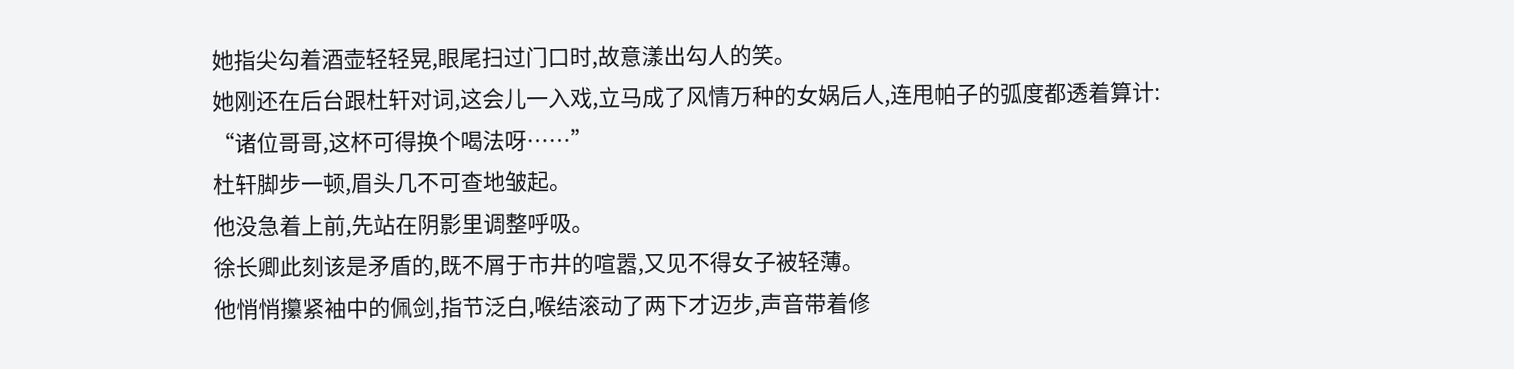她指尖勾着酒壶轻轻晃,眼尾扫过门口时,故意漾出勾人的笑。
她刚还在后台跟杜轩对词,这会儿一入戏,立马成了风情万种的女娲后人,连甩帕子的弧度都透着算计:
“诸位哥哥,这杯可得换个喝法呀……”
杜轩脚步一顿,眉头几不可查地皱起。
他没急着上前,先站在阴影里调整呼吸。
徐长卿此刻该是矛盾的,既不屑于市井的喧嚣,又见不得女子被轻薄。
他悄悄攥紧袖中的佩剑,指节泛白,喉结滚动了两下才迈步,声音带着修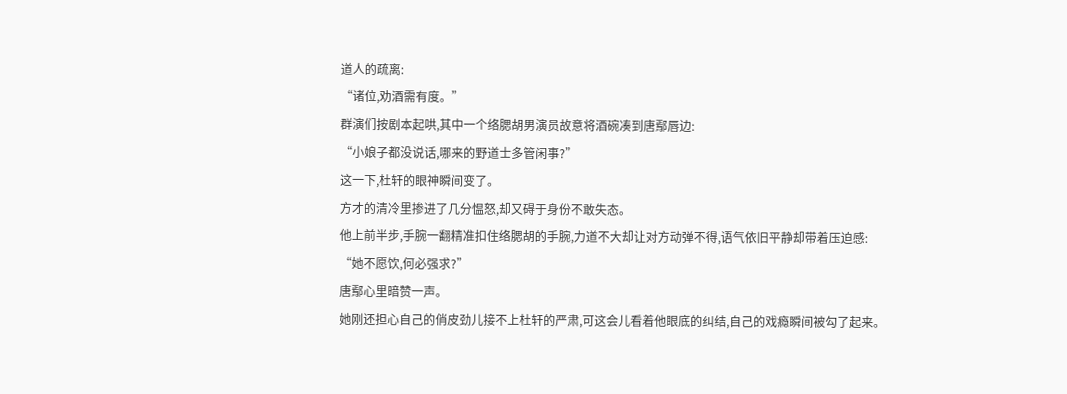道人的疏离:
“诸位,劝酒需有度。”
群演们按剧本起哄,其中一个络腮胡男演员故意将酒碗凑到唐鄢唇边:
“小娘子都没说话,哪来的野道士多管闲事?”
这一下,杜轩的眼神瞬间变了。
方才的清冷里掺进了几分愠怒,却又碍于身份不敢失态。
他上前半步,手腕一翻精准扣住络腮胡的手腕,力道不大却让对方动弹不得,语气依旧平静却带着压迫感:
“她不愿饮,何必强求?”
唐鄢心里暗赞一声。
她刚还担心自己的俏皮劲儿接不上杜轩的严肃,可这会儿看着他眼底的纠结,自己的戏瘾瞬间被勾了起来。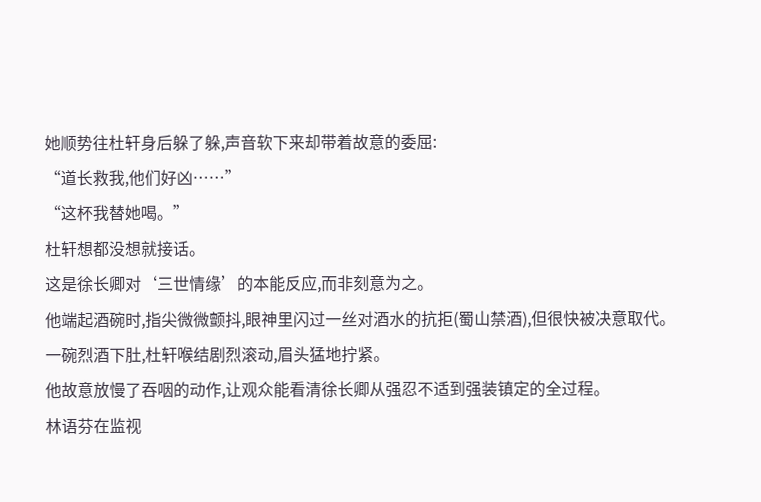她顺势往杜轩身后躲了躲,声音软下来却带着故意的委屈:
“道长救我,他们好凶……”
“这杯我替她喝。”
杜轩想都没想就接话。
这是徐长卿对‘三世情缘’的本能反应,而非刻意为之。
他端起酒碗时,指尖微微颤抖,眼神里闪过一丝对酒水的抗拒(蜀山禁酒),但很快被决意取代。
一碗烈酒下肚,杜轩喉结剧烈滚动,眉头猛地拧紧。
他故意放慢了吞咽的动作,让观众能看清徐长卿从强忍不适到强装镇定的全过程。
林语芬在监视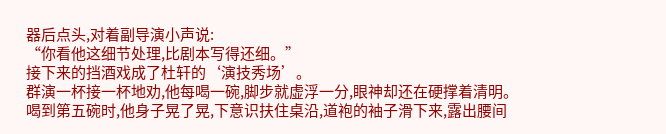器后点头,对着副导演小声说:
“你看他这细节处理,比剧本写得还细。”
接下来的挡酒戏成了杜轩的‘演技秀场’。
群演一杯接一杯地劝,他每喝一碗,脚步就虚浮一分,眼神却还在硬撑着清明。
喝到第五碗时,他身子晃了晃,下意识扶住桌沿,道袍的袖子滑下来,露出腰间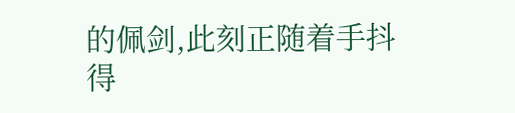的佩剑,此刻正随着手抖得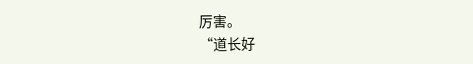厉害。
“道长好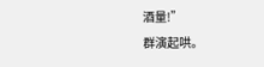酒量!”
群演起哄。